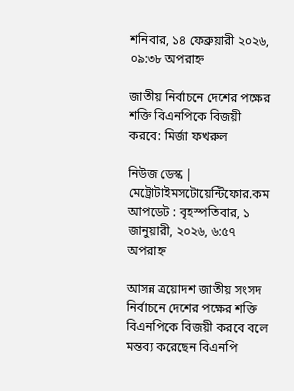শনিবার, ১৪ ফেব্রুয়ারী ২০২৬, ০৯:৩৮ অপরাহ্ন

জাতীয় নির্বাচনে দেশের পক্ষের শক্তি বিএনপিকে বিজয়ী করবে: মির্জা ফখরুল

নিউজ ডেস্ক | মেট্রোটাইমসটোয়েন্টিফোর.কম
আপডেট : বৃহস্পতিবার, ১ জানুয়ারী, ২০২৬, ৬:৫৭ অপরাহ্ন

আসন্ন ত্রয়োদশ জাতীয় সংসদ নির্বাচনে দেশের পক্ষের শক্তি বিএনপিকে বিজয়ী করবে বলে মন্তব্য করেছেন বিএনপি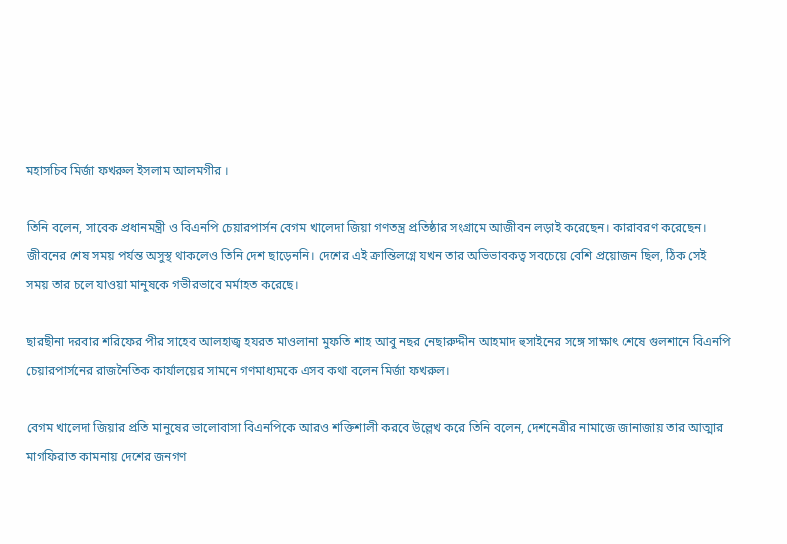মহাসচিব মির্জা ফখরুল ইসলাম আলমগীর ।

তিনি বলেন, সাবেক প্রধানমন্ত্রী ও বিএনপি চেয়ারপার্সন বেগম খালেদা জিয়া গণতন্ত্র প্রতিষ্ঠার সংগ্রামে আজীবন লড়াই করেছেন। কারাবরণ করেছেন। জীবনের শেষ সময় পর্যন্ত অসুস্থ থাকলেও তিনি দেশ ছাড়েননি। দেশের এই ক্রান্তিলগ্নে যখন তার অভিভাবকত্ব সবচেয়ে বেশি প্রয়োজন ছিল, ঠিক সেই সময় তার চলে যাওয়া মানুষকে গভীরভাবে মর্মাহত করেছে।

ছারছীনা দরবার শরিফের পীর সাহেব আলহাজ্ব হযরত মাওলানা মুফতি শাহ আবু নছর নেছারুদ্দীন আহমাদ হুসাইনের সঙ্গে সাক্ষাৎ শেষে গুলশানে বিএনপি চেয়ারপার্সনের রাজনৈতিক কার্যালয়ের সামনে গণমাধ্যমকে এসব কথা বলেন মির্জা ফখরুল।

বেগম খালেদা জিয়ার প্রতি মানুষের ভালোবাসা বিএনপিকে আরও শক্তিশালী করবে উল্লেখ করে তিনি বলেন, দেশনেত্রীর নামাজে জানাজায় তার আত্মার মাগফিরাত কামনায় দেশের জনগণ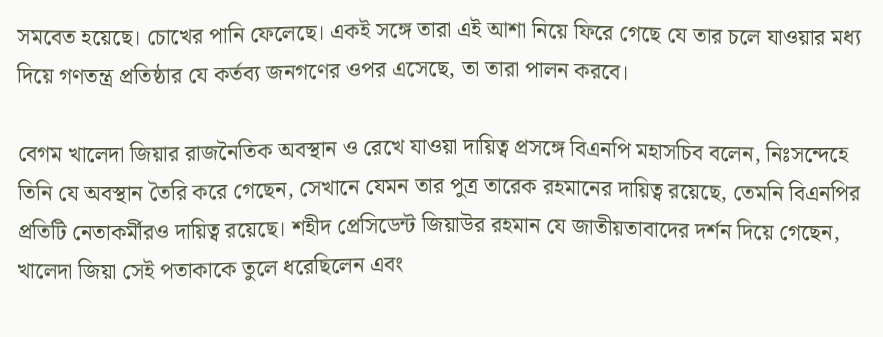সমবেত হয়েছে। চোখের পানি ফেলেছে। একই সঙ্গে তারা এই আশা নিয়ে ফিরে গেছে যে তার চলে যাওয়ার মধ্য দিয়ে গণতন্ত্র প্রতিষ্ঠার যে কর্তব্য জনগণের ওপর এসেছে, তা তারা পালন করবে।

বেগম খালেদা জিয়ার রাজনৈতিক অবস্থান ও রেখে যাওয়া দায়িত্ব প্রসঙ্গে বিএনপি মহাসচিব বলেন, নিঃসন্দেহে তিনি যে অবস্থান তৈরি করে গেছেন, সেখানে যেমন তার পুত্র তারেক রহমানের দায়িত্ব রয়েছে, তেমনি বিএনপির প্রতিটি নেতাকর্মীরও দায়িত্ব রয়েছে। শহীদ প্রেসিডেন্ট জিয়াউর রহমান যে জাতীয়তাবাদের দর্শন দিয়ে গেছেন, খালেদা জিয়া সেই পতাকাকে তুলে ধরেছিলেন এবং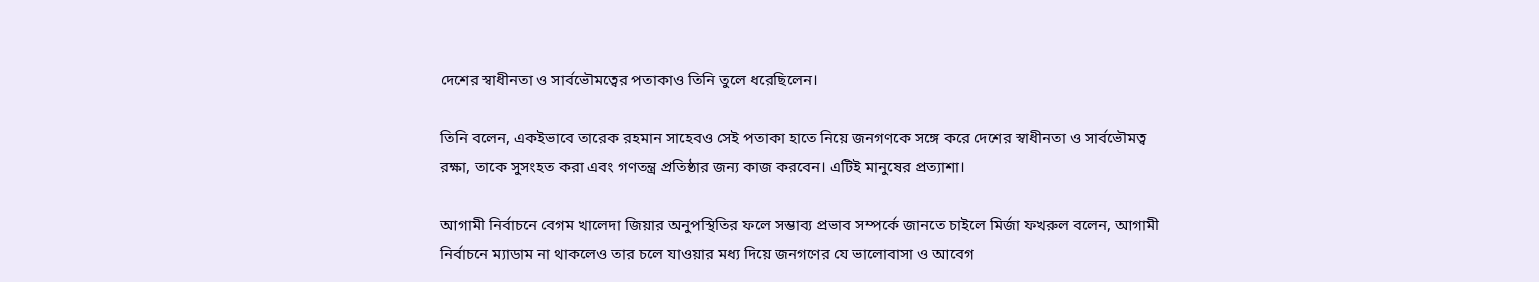দেশের স্বাধীনতা ও সার্বভৌমত্বের পতাকাও তিনি তুলে ধরেছিলেন।

তিনি বলেন, একইভাবে তারেক রহমান সাহেবও সেই পতাকা হাতে নিয়ে জনগণকে সঙ্গে করে দেশের স্বাধীনতা ও সার্বভৌমত্ব রক্ষা, তাকে সুসংহত করা এবং গণতন্ত্র প্রতিষ্ঠার জন্য কাজ করবেন। এটিই মানুষের প্রত্যাশা।

আগামী নির্বাচনে বেগম খালেদা জিয়ার অনুপস্থিতির ফলে সম্ভাব্য প্রভাব সম্পর্কে জানতে চাইলে মির্জা ফখরুল বলেন, আগামী নির্বাচনে ম্যাডাম না থাকলেও তার চলে যাওয়ার মধ্য দিয়ে জনগণের যে ভালোবাসা ও আবেগ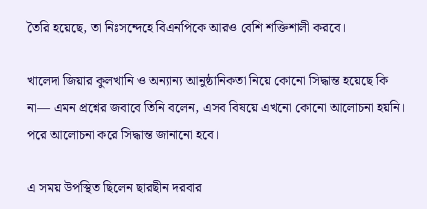তৈরি হয়েছে, তা নিঃসন্দেহে বিএনপিকে আরও বেশি শক্তিশালী করবে।

খালেদা জিয়ার কুলখানি ও অন্যান্য আনুষ্ঠানিকতা নিয়ে কোনো সিদ্ধান্ত হয়েছে কি না— এমন প্রশ্নের জবাবে তিনি বলেন, এসব বিষয়ে এখনো কোনো আলোচনা হয়নি। পরে আলোচনা করে সিদ্ধান্ত জানানো হবে।

এ সময় উপস্থিত ছিলেন ছারছীন দরবার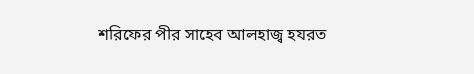শরিফের পীর সাহেব আলহাজ্ব হযরত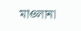মাওলানা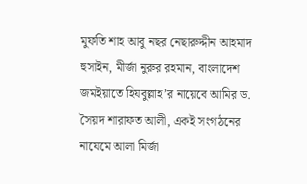মুফতি শাহ আবু নছর নেছারুদ্দীন আহমাদ হুসাইন, মীর্জা নুরুর রহমান, বাংলাদেশ জমইয়াতে হিযবুল্লাহ’র নায়েবে আমির ড. সৈয়দ শারাফত আলী, একই সংগঠনের নাযেমে আলা মির্জা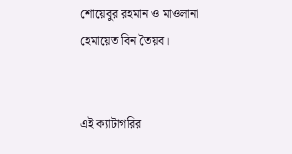শোয়েবুর রহমান ও মাওলানা হেমায়েত বিন তৈয়ব।


এই ক্যাটাগরির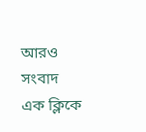আরও সংবাদ
এক ক্লিকে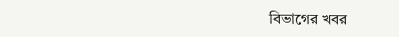বিভাগের খবর